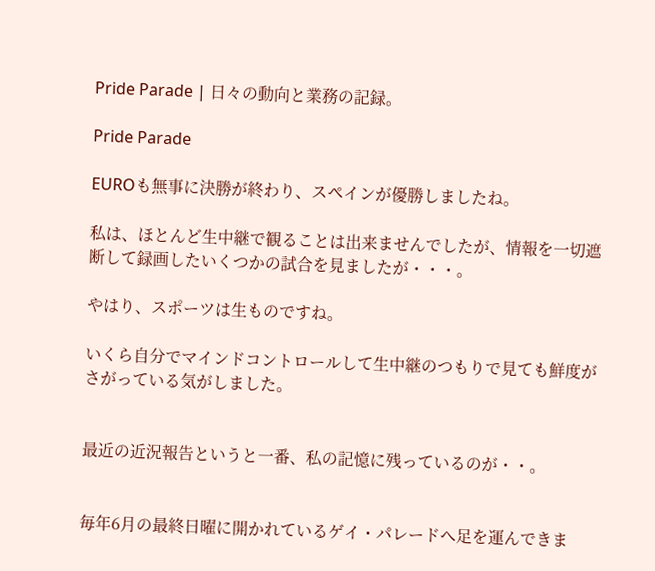Pride Parade | 日々の動向と業務の記録。

Pride Parade

EUROも無事に決勝が終わり、スペインが優勝しましたね。

私は、ほとんど生中継で観ることは出来ませんでしたが、情報を一切遮断して録画したいくつかの試合を見ましたが・・・。

やはり、スポーツは生ものですね。

いくら自分でマインドコントロールして生中継のつもりで見ても鮮度がさがっている気がしました。


最近の近況報告というと一番、私の記憶に残っているのが・・。


毎年6月の最終日曜に開かれているゲイ・パレードへ足を運んできま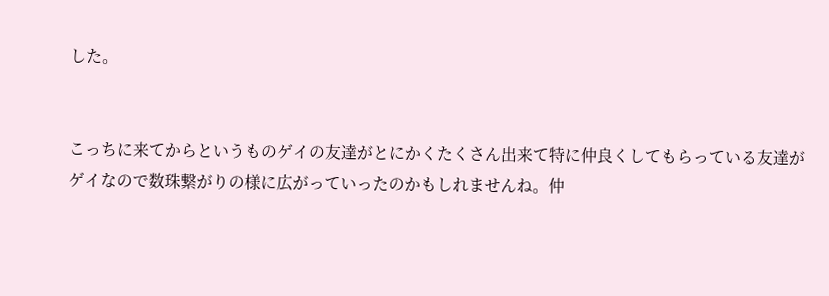した。


こっちに来てからというものゲイの友達がとにかくたくさん出来て特に仲良くしてもらっている友達がゲイなので数珠繋がりの様に広がっていったのかもしれませんね。仲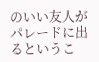のいい友人がパレードに出るというこ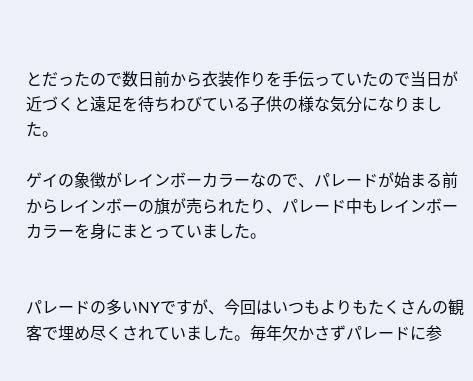とだったので数日前から衣装作りを手伝っていたので当日が近づくと遠足を待ちわびている子供の様な気分になりました。

ゲイの象徴がレインボーカラーなので、パレードが始まる前からレインボーの旗が売られたり、パレード中もレインボーカラーを身にまとっていました。


パレードの多いNYですが、今回はいつもよりもたくさんの観客で埋め尽くされていました。毎年欠かさずパレードに参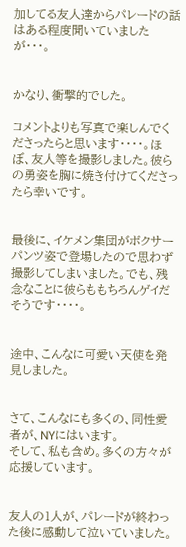加してる友人達からパレードの話はある程度聞いていましたが・・・。


かなり、衝撃的でした。

コメントよりも写真で楽しんでくださったらと思います・・・・。ほぼ、友人等を撮影しました。彼らの勇姿を胸に焼き付けてくださったら幸いです。


最後に、イケメン集団がボクサーパンツ姿で登場したので思わず撮影してしまいました。でも、残念なことに彼らももちろんゲイだそうです・・・・。


途中、こんなに可愛い天使を発見しました。


さて、こんなにも多くの、同性愛者が、NYにはいます。
そして、私も含め。多くの方々が応援しています。


友人の1人が、パレードが終わった後に感動して泣いていました。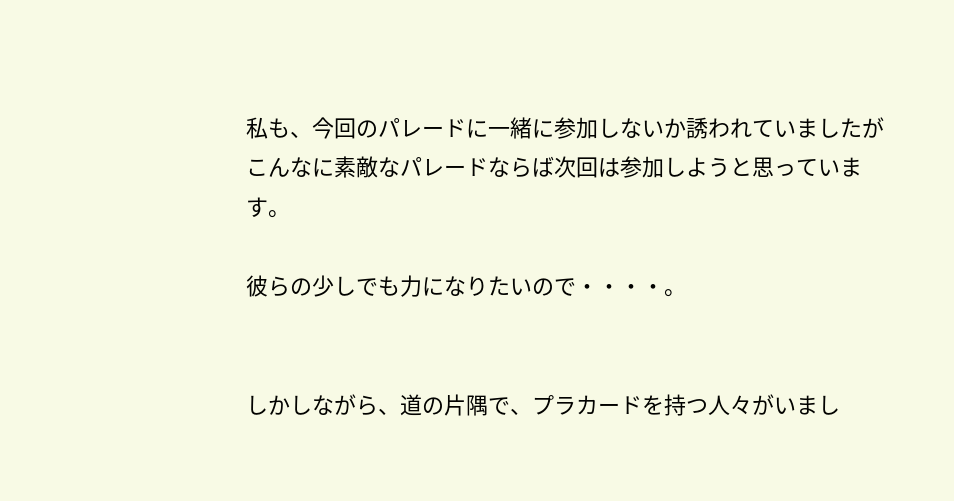私も、今回のパレードに一緒に参加しないか誘われていましたがこんなに素敵なパレードならば次回は参加しようと思っています。

彼らの少しでも力になりたいので・・・・。


しかしながら、道の片隅で、プラカードを持つ人々がいまし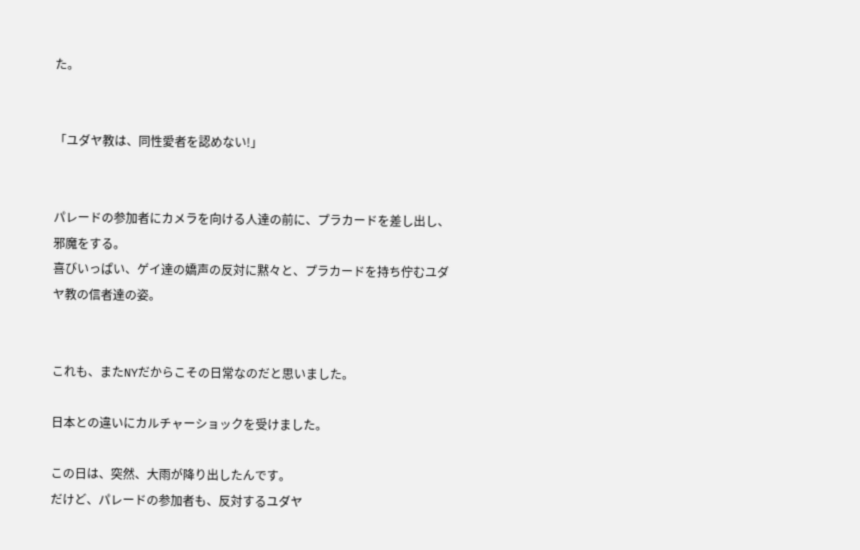た。


「ユダヤ教は、同性愛者を認めない!」


パレードの参加者にカメラを向ける人達の前に、プラカードを差し出し、邪魔をする。
喜びいっぱい、ゲイ達の嬌声の反対に黙々と、プラカードを持ち佇むユダヤ教の信者達の姿。


これも、またNYだからこその日常なのだと思いました。

日本との違いにカルチャーショックを受けました。

この日は、突然、大雨が降り出したんです。
だけど、パレードの参加者も、反対するユダヤ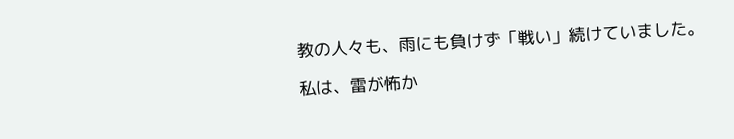教の人々も、雨にも負けず「戦い」続けていました。

私は、雷が怖か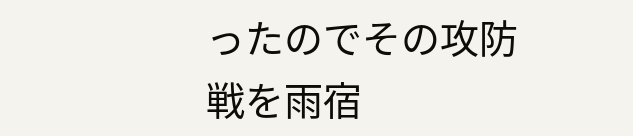ったのでその攻防戦を雨宿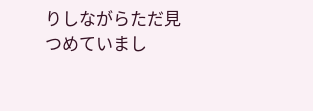りしながらただ見つめていまし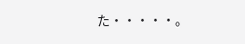た・・・・・。